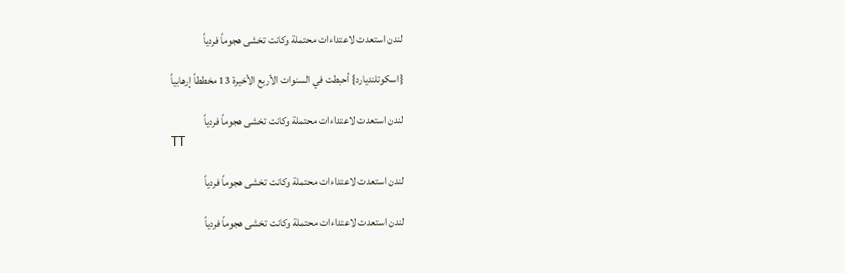لندن استعدت لاعتداءات محتملة وكانت تخشى هجوماً فردياً

{اسكوتلنديارد} أحبطت في السنوات الأربع الأخيرة 13 مخططاً إرهابياً

لندن استعدت لاعتداءات محتملة وكانت تخشى هجوماً فردياً
TT

لندن استعدت لاعتداءات محتملة وكانت تخشى هجوماً فردياً

لندن استعدت لاعتداءات محتملة وكانت تخشى هجوماً فردياً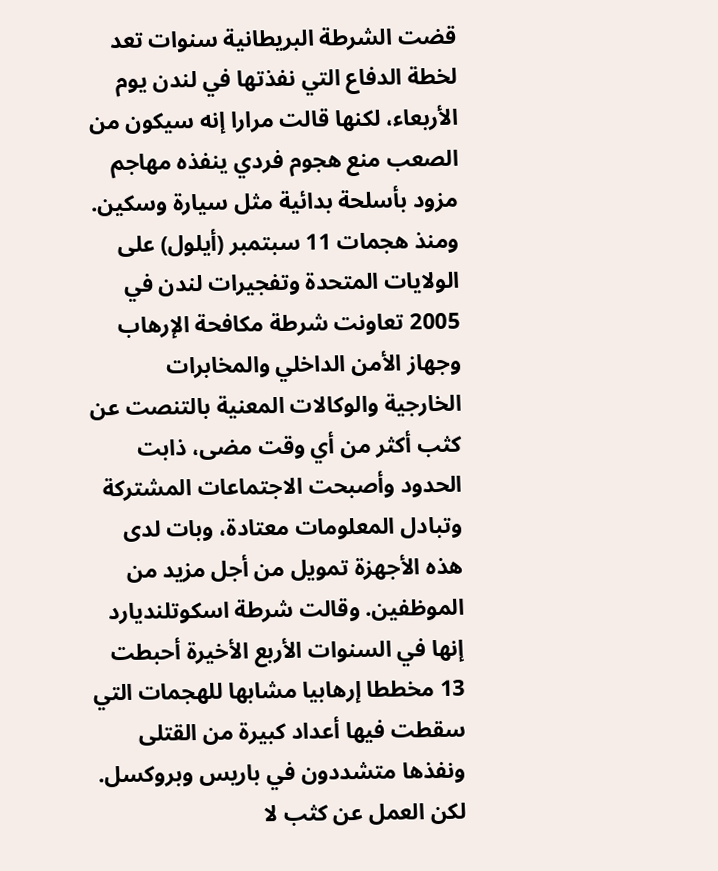قضت الشرطة البريطانية سنوات تعد لخطة الدفاع التي نفذتها في لندن يوم الأربعاء، لكنها قالت مرارا إنه سيكون من الصعب منع هجوم فردي ينفذه مهاجم مزود بأسلحة بدائية مثل سيارة وسكين. ومنذ هجمات 11 سبتمبر (أيلول) على الولايات المتحدة وتفجيرات لندن في 2005 تعاونت شرطة مكافحة الإرهاب وجهاز الأمن الداخلي والمخابرات الخارجية والوكالات المعنية بالتنصت عن كثب أكثر من أي وقت مضى، ذابت الحدود وأصبحت الاجتماعات المشتركة وتبادل المعلومات معتادة، وبات لدى هذه الأجهزة تمويل من أجل مزيد من الموظفين. وقالت شرطة اسكوتلنديارد إنها في السنوات الأربع الأخيرة أحبطت 13 مخططا إرهابيا مشابها للهجمات التي سقطت فيها أعداد كبيرة من القتلى ونفذها متشددون في باريس وبروكسل. لكن العمل عن كثب لا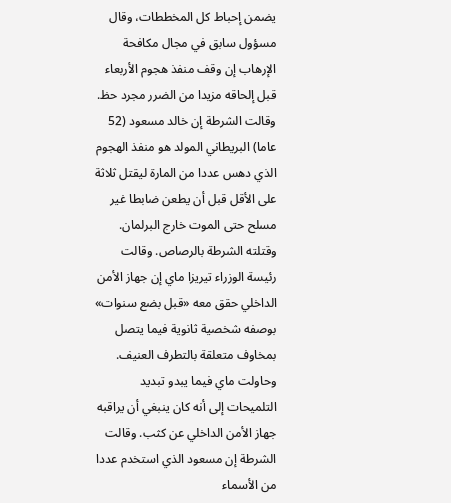يضمن إحباط كل المخططات، وقال مسؤول سابق في مجال مكافحة الإرهاب إن وقف منفذ هجوم الأربعاء قبل إلحاقه مزيدا من الضرر مجرد حظ. وقالت الشرطة إن خالد مسعود (52 عاما) البريطاني المولد هو منفذ الهجوم الذي دهس عددا من المارة ليقتل ثلاثة على الأقل قبل أن يطعن ضابطا غير مسلح حتى الموت خارج البرلمان. وقتلته الشرطة بالرصاص. وقالت رئيسة الوزراء تيريزا ماي إن جهاز الأمن الداخلي حقق معه «قبل بضع سنوات» بوصفه شخصية ثانوية فيما يتصل بمخاوف متعلقة بالتطرف العنيف.
وحاولت ماي فيما يبدو تبديد التلميحات إلى أنه كان ينبغي أن يراقبه جهاز الأمن الداخلي عن كثب. وقالت الشرطة إن مسعود الذي استخدم عددا من الأسماء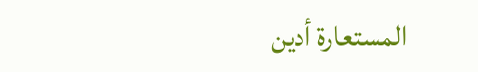المستعارة أدين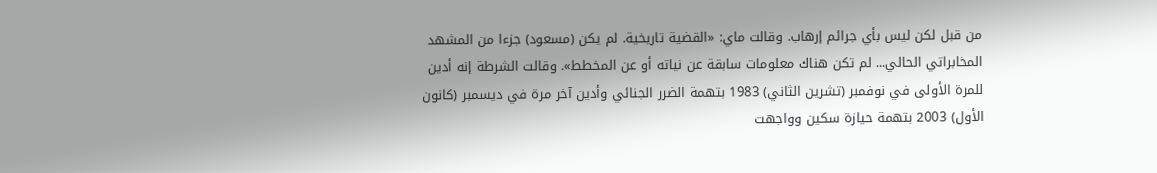من قبل لكن ليس بأي جرائم إرهاب. وقالت ماي: «القضية تاريخية. لم يكن (مسعود) جزءا من المشهد المخابراتي الحالي... لم تكن هناك معلومات سابقة عن نياته أو عن المخطط». وقالت الشرطة إنه أدين للمرة الأولى في نوفمبر (تشرين الثاني) 1983 بتهمة الضرر الجنائي وأدين آخر مرة في ديسمبر (كانون الأول) 2003 بتهمة حيازة سكين وواجهت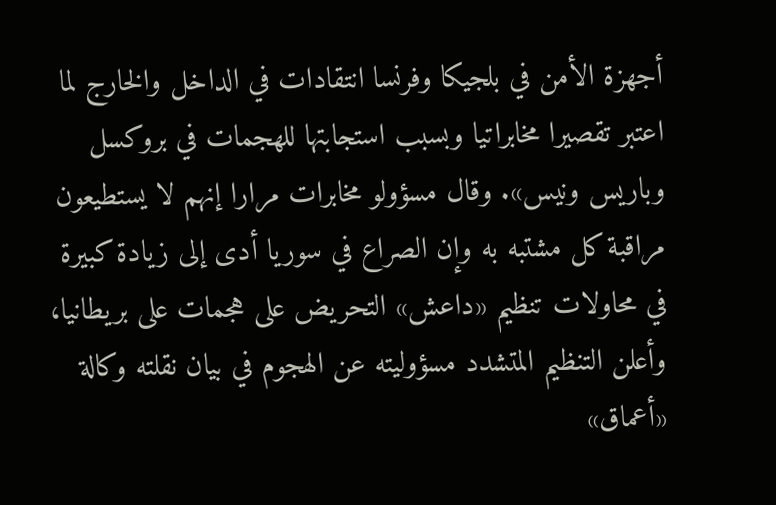أجهزة الأمن في بلجيكا وفرنسا انتقادات في الداخل والخارج لما اعتبر تقصيرا مخابراتيا وبسبب استجابتها للهجمات في بروكسل وباريس ونيس». وقال مسؤولو مخابرات مرارا إنهم لا يستطيعون مراقبة كل مشتبه به وإن الصراع في سوريا أدى إلى زيادة كبيرة في محاولات تنظيم «داعش» التحريض على هجمات على بريطانيا، وأعلن التنظيم المتشدد مسؤوليته عن الهجوم في بيان نقلته وكالة «أعماق»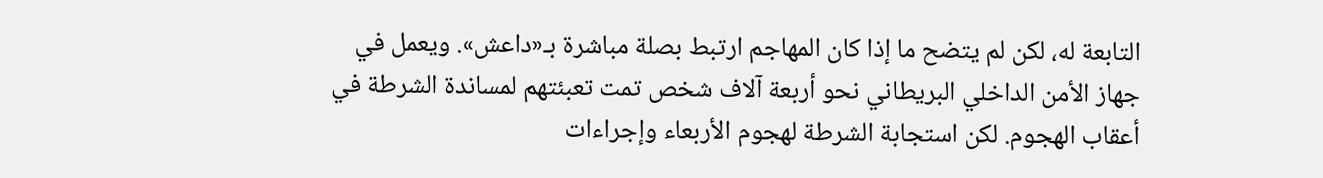التابعة له، لكن لم يتضح ما إذا كان المهاجم ارتبط بصلة مباشرة بـ«داعش». ويعمل في جهاز الأمن الداخلي البريطاني نحو أربعة آلاف شخص تمت تعبئتهم لمساندة الشرطة في أعقاب الهجوم. لكن استجابة الشرطة لهجوم الأربعاء وإجراءات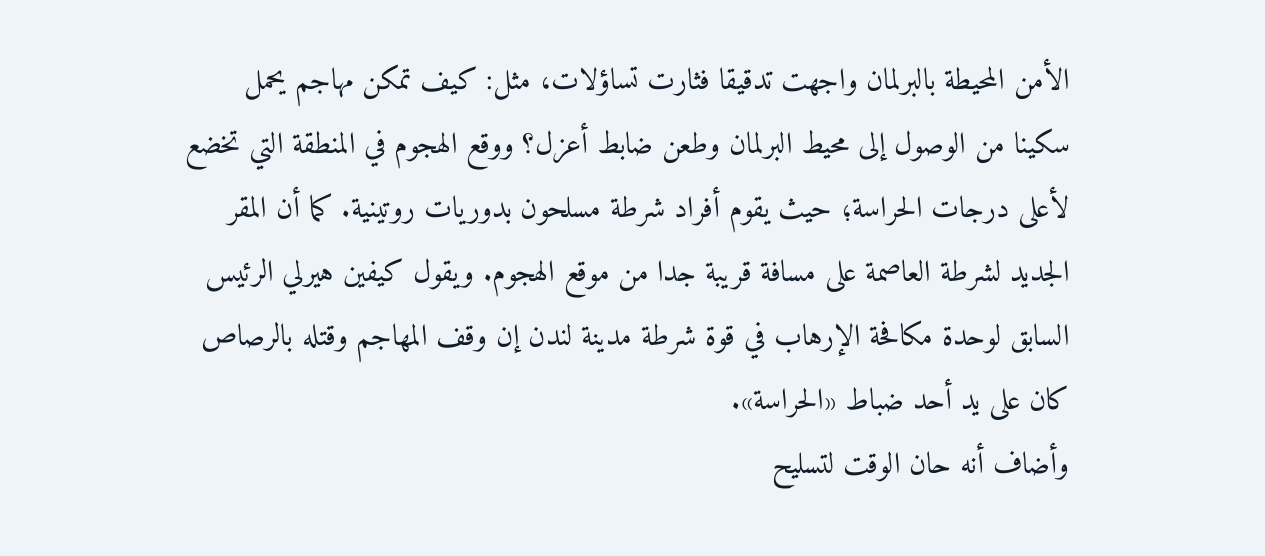الأمن المحيطة بالبرلمان واجهت تدقيقا فثارت تساؤلات، مثل: كيف تمكن مهاجم يحمل سكينا من الوصول إلى محيط البرلمان وطعن ضابط أعزل؟ ووقع الهجوم في المنطقة التي تخضع لأعلى درجات الحراسة؛ حيث يقوم أفراد شرطة مسلحون بدوريات روتينية. كما أن المقر الجديد لشرطة العاصمة على مسافة قريبة جدا من موقع الهجوم. ويقول كيفين هيرلي الرئيس السابق لوحدة مكافحة الإرهاب في قوة شرطة مدينة لندن إن وقف المهاجم وقتله بالرصاص كان على يد أحد ضباط «الحراسة».
وأضاف أنه حان الوقت لتسليح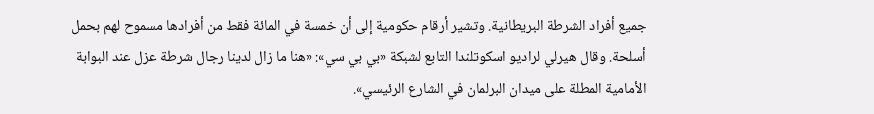جميع أفراد الشرطة البريطانية. وتشير أرقام حكومية إلى أن خمسة في المائة فقط من أفرادها مسموح لهم بحمل أسلحة. وقال هيرلي لراديو اسكوتلندا التابع لشبكة «بي بي سي»: «هنا ما زال لدينا رجال شرطة عزل عند البوابة الأمامية المطلة على ميدان البرلمان في الشارع الرئيسي».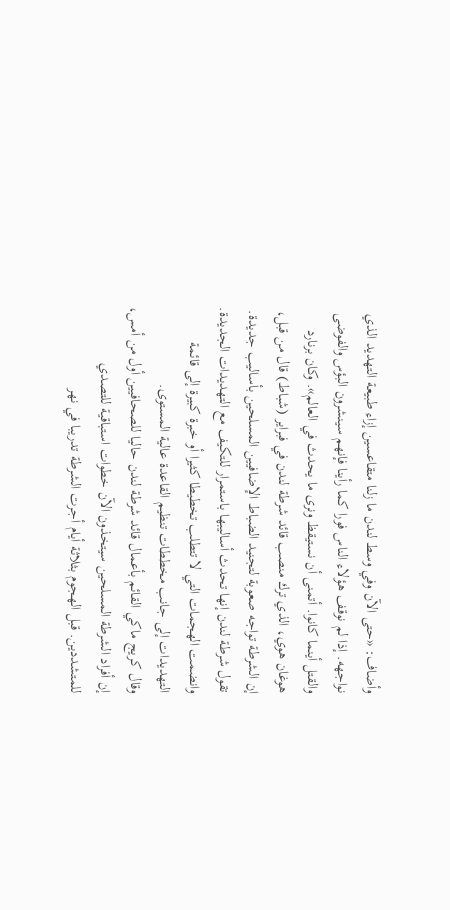وأضاف: «حتى الآن وفي وسط لندن ما زلنا متقاعسين إزاء طبيعة التهديد الذي نواجهه. إذا لم نوقف هؤلاء الناس فورا كما رأينا فإنهم سينشرون البؤس والفوضى والقتل أينما كانوا. أتمنى أن نستيقظ ونرى ما يحدث في العالم». وكان برنارد هوغان هوي، الذي ترك منصب قائد شرطة لندن في فبراير (شباط) قال من قبل، إن الشرطة تواجه صعوبة لتجنيد الضباط الإضافيين المسلحين بأساليب جديدة. تقول شرطة لندن إنها تحدث أساليبها باستمرار للتكيف مع التهديدات الجديدة. وانضمت الهجمات التي لا تتطلب تخطيطا كثيرا أو خبرة كبيرة إلى قائمة التهديدات إلى جانب مخططات تنظيم القاعدة عالية المستوى.
وقال كريج ماكي القائم بأعمال قائد شرطة لندن حاليا للصحافيين أول من أمس، إن أفراد الشرطة المسلحين سيتخذون الآن خطوات استباقية للتصدي للمتشددين. قبل الهجوم بثلاثة أيام أجرت الشرطة تدريبا في نهر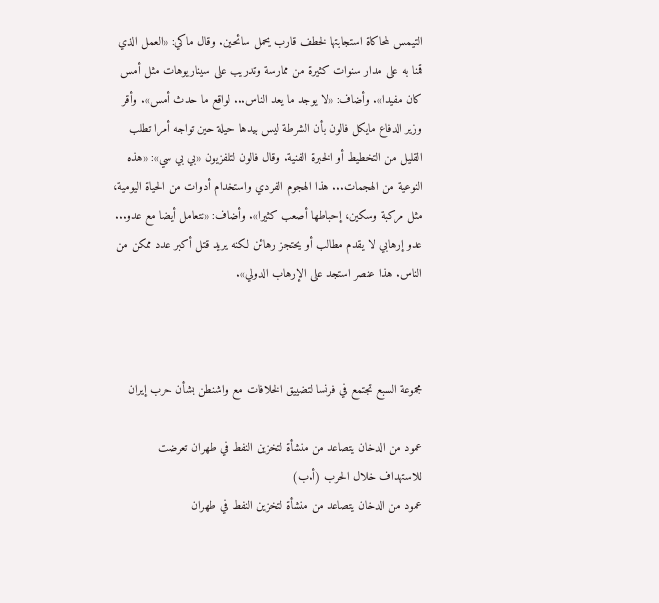التيمس لمحاكاة استجابتها لخطف قارب يحمل سائحين. وقال ماكي: «العمل الذي قمنا به على مدار سنوات كثيرة من ممارسة وتدريب على سيناريوهات مثل أمس كان مفيدا». وأضاف: «لا يوجد ما يعد الناس... لواقع ما حدث أمس». وأقر وزير الدفاع مايكل فالون بأن الشرطة ليس بيدها حيلة حين تواجه أمرا تطلب القليل من التخطيط أو الخبرة الفنية. وقال فالون لتلفزيون «بي بي سي»: «هذه النوعية من الهجمات... هذا الهجوم الفردي واستخدام أدوات من الحياة اليومية، مثل مركبة وسكين، إحباطها أصعب كثيرا». وأضاف: «نتعامل أيضا مع عدو... عدو إرهابي لا يقدم مطالب أو يحتجز رهائن لكنه يريد قتل أكبر عدد ممكن من الناس. هذا عنصر استجد على الإرهاب الدولي».



مجموعة السبع تجتمع في فرنسا لتضييق الخلافات مع واشنطن بشأن حرب إيران

عمود من الدخان يتصاعد من منشأة لتخزين النفط في طهران تعرضت للاستهداف خلال الحرب (أ.ب)
عمود من الدخان يتصاعد من منشأة لتخزين النفط في طهران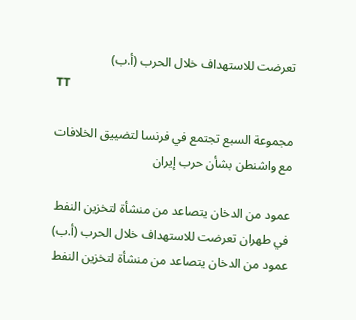تعرضت للاستهداف خلال الحرب (أ.ب)
TT

مجموعة السبع تجتمع في فرنسا لتضييق الخلافات مع واشنطن بشأن حرب إيران

عمود من الدخان يتصاعد من منشأة لتخزين النفط في طهران تعرضت للاستهداف خلال الحرب (أ.ب)
عمود من الدخان يتصاعد من منشأة لتخزين النفط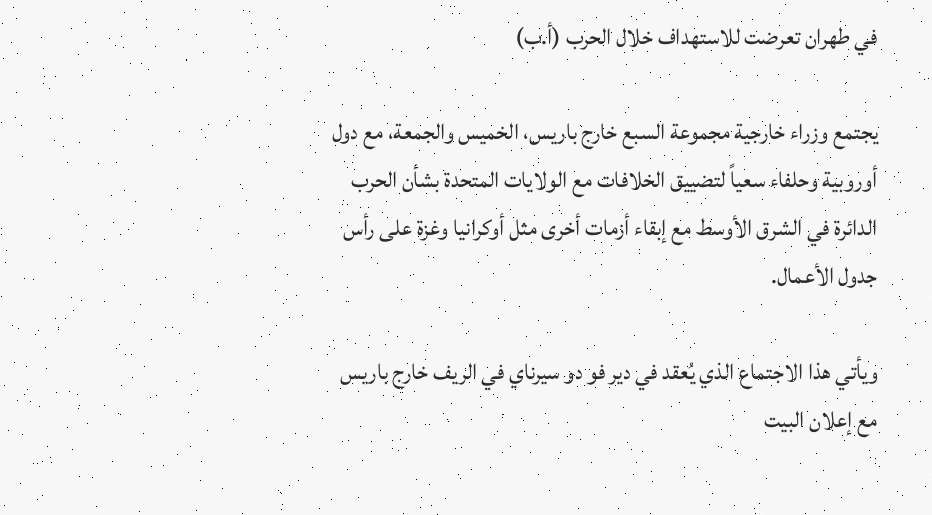في طهران تعرضت للاستهداف خلال الحرب (أ.ب)

يجتمع وزراء خارجية مجموعة السبع خارج باريس، الخميس والجمعة، مع دول أوروبية وحلفاء سعياً لتضييق الخلافات مع الولايات المتحدة بشأن الحرب الدائرة في الشرق الأوسط مع إبقاء أزمات أخرى مثل أوكرانيا وغزة على رأس جدول الأعمال.

ويأتي هذا الاجتماع الذي يُعقد في دير فو دو سيرناي في الريف خارج باريس مع إعلان البيت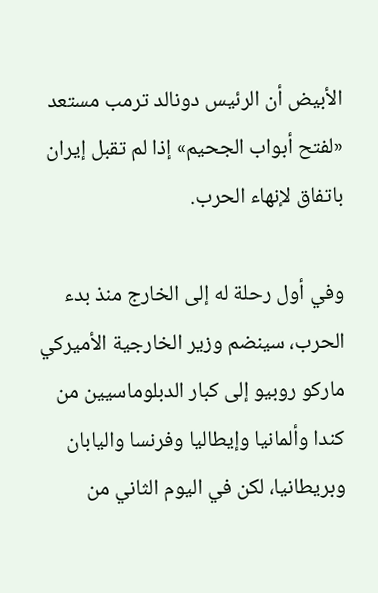الأبيض أن الرئيس دونالد ترمب مستعد «لفتح أبواب الجحيم» إذا لم تقبل إيران باتفاق لإنهاء الحرب.

وفي أول رحلة له إلى الخارج منذ بدء الحرب، سينضم وزير الخارجية الأميركي ماركو روبيو إلى كبار الدبلوماسيين من كندا وألمانيا وإيطاليا وفرنسا واليابان وبريطانيا، لكن في اليوم الثاني من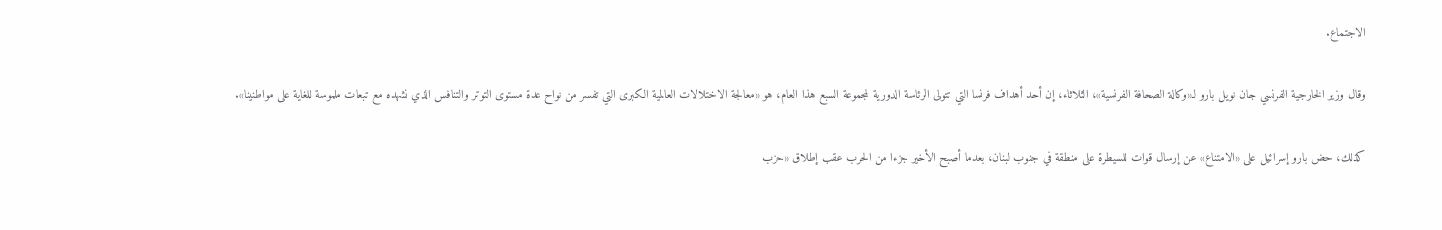الاجتماع.

وقال وزير الخارجية الفرنسي جان نويل بارو لـ«وكالة الصحافة الفرنسية»، الثلاثاء، إن أحد أهداف فرنسا التي تتولى الرئاسة الدورية لمجموعة السبع هذا العام، هو «معالجة الاختلالات العالمية الكبرى التي تفسر من نواح عدة مستوى التوتر والتنافس الذي نشهده مع تبعات ملموسة للغاية على مواطنينا».

كذلك، حض بارو إسرائيل على «الامتناع» عن إرسال قوات للسيطرة على منطقة في جنوب لبنان، بعدما أصبح الأخير جزءا من الحرب عقب إطلاق «حزب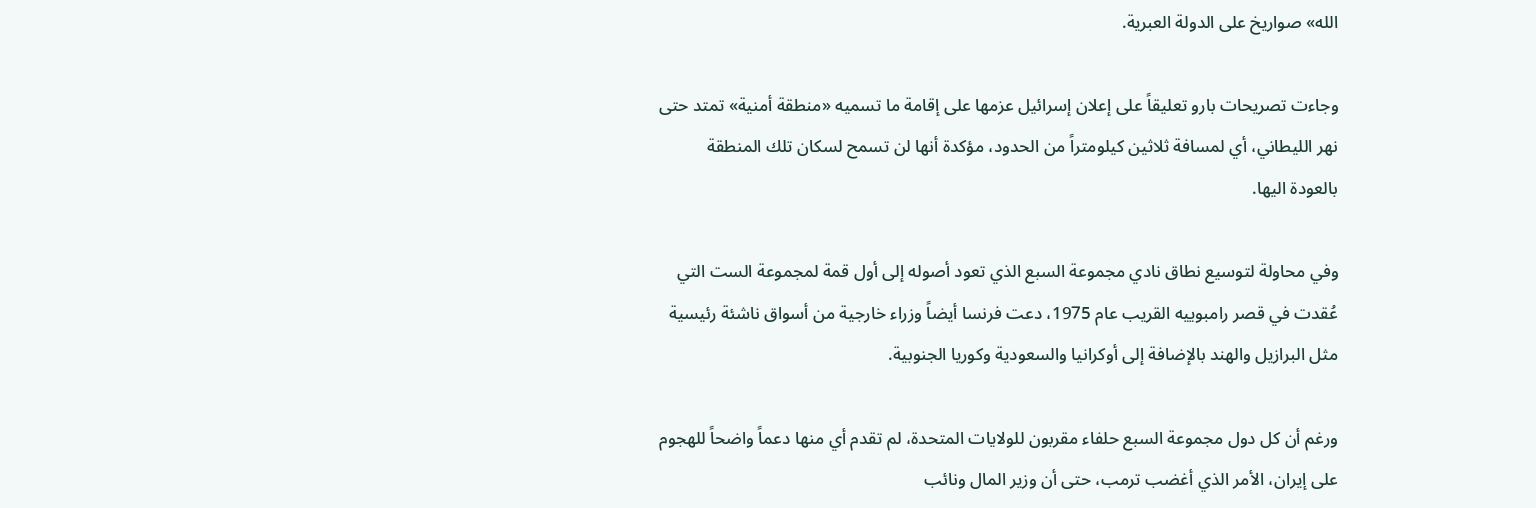الله» صواريخ على الدولة العبرية.

وجاءت تصريحات بارو تعليقاً على إعلان إسرائيل عزمها على إقامة ما تسميه «منطقة أمنية» تمتد حتى نهر الليطاني، أي لمسافة ثلاثين كيلومتراً من الحدود، مؤكدة أنها لن تسمح لسكان تلك المنطقة بالعودة اليها.

وفي محاولة لتوسيع نطاق نادي مجموعة السبع الذي تعود أصوله إلى أول قمة لمجموعة الست التي عُقدت في قصر رامبوييه القريب عام 1975، دعت فرنسا أيضاً وزراء خارجية من أسواق ناشئة رئيسية مثل البرازيل والهند بالإضافة إلى أوكرانيا والسعودية وكوريا الجنوبية.

ورغم أن كل دول مجموعة السبع حلفاء مقربون للولايات المتحدة، لم تقدم أي منها دعماً واضحاً للهجوم على إيران، الأمر الذي أغضب ترمب، حتى أن وزير المال ونائب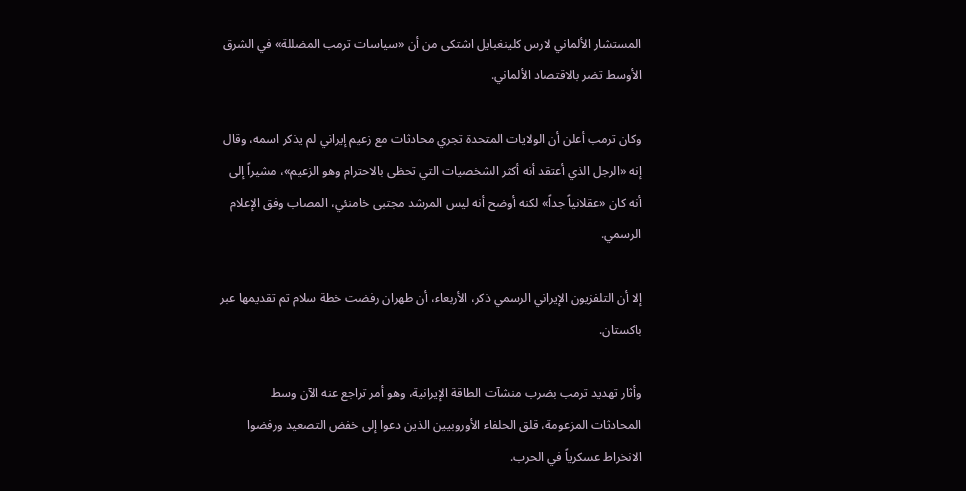المستشار الألماني لارس كلينغبايل اشتكى من أن «سياسات ترمب المضللة» في الشرق الأوسط تضر بالاقتصاد الألماني.

وكان ترمب أعلن أن الولايات المتحدة تجري محادثات مع زعيم إيراني لم يذكر اسمه، وقال إنه «الرجل الذي أعتقد أنه أكثر الشخصيات التي تحظى بالاحترام وهو الزعيم»، مشيراً إلى أنه كان «عقلانياً جداً» لكنه أوضح أنه ليس المرشد مجتبى خامنئي، المصاب وفق الإعلام الرسمي.

إلا أن التلفزيون الإيراني الرسمي ذكر، الأربعاء، أن طهران رفضت خطة سلام تم تقديمها عبر باكستان.

وأثار تهديد ترمب بضرب منشآت الطاقة الإيرانية، وهو أمر تراجع عنه الآن وسط المحادثات المزعومة، قلق الحلفاء الأوروبيين الذين دعوا إلى خفض التصعيد ورفضوا الانخراط عسكرياً في الحرب.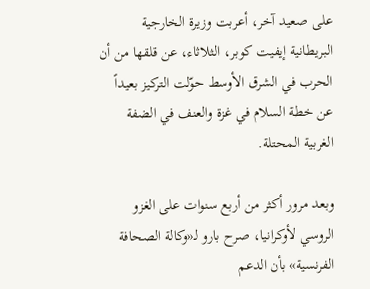على صعيد آخر، أعربت وزيرة الخارجية البريطانية إيفيت كوبر، الثلاثاء، عن قلقها من أن الحرب في الشرق الأوسط حوّلت التركيز بعيداً عن خطة السلام في غزة والعنف في الضفة الغربية المحتلة.

وبعد مرور أكثر من أربع سنوات على الغزو الروسي لأوكرانيا، صرح بارو لـ«وكالة الصحافة الفرنسية» بأن الدعم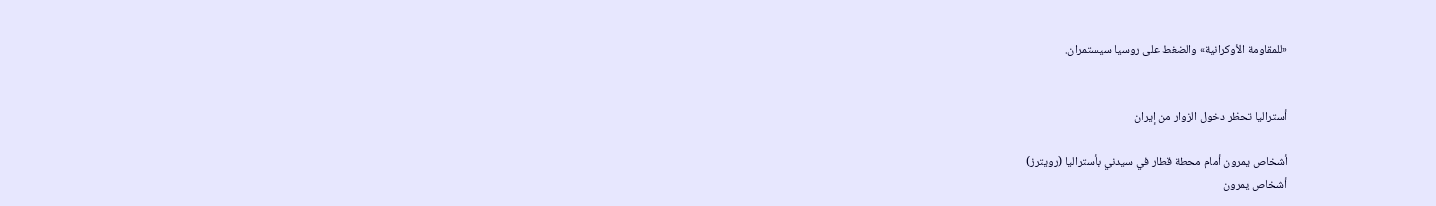«للمقاومة الأوكرانية» والضغط على روسيا سيستمران.


أستراليا تحظر دخول الزوار من إيران

أشخاص يمرون أمام محطة قطار في سيدني بأستراليا (رويترز)
أشخاص يمرون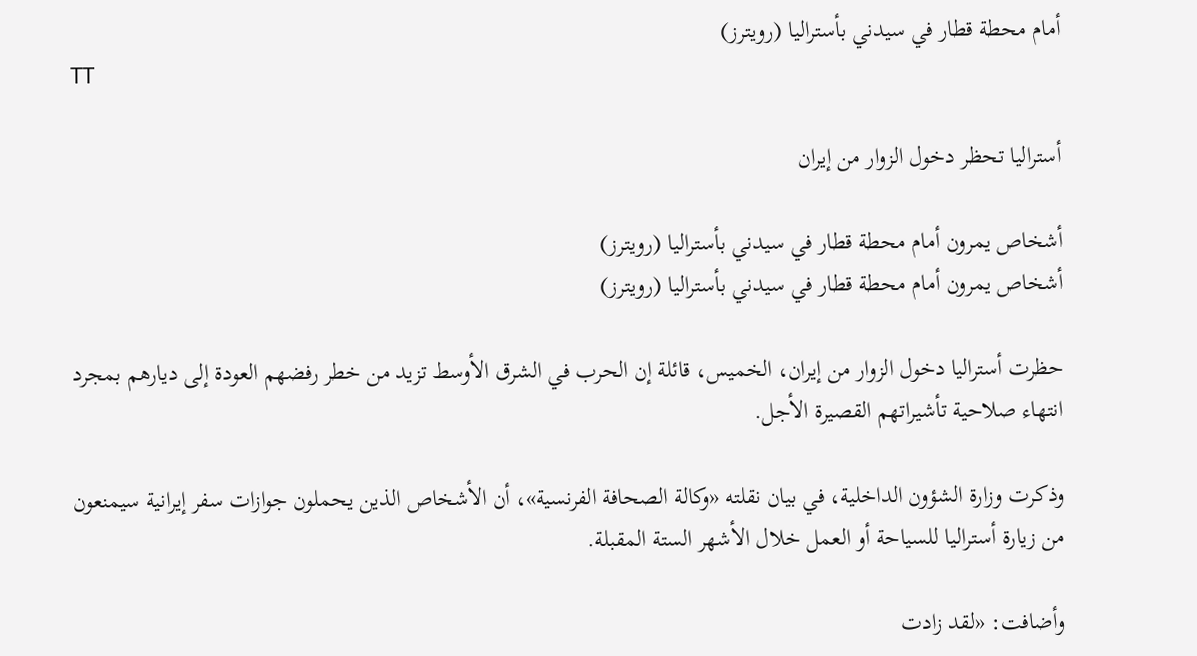أمام محطة قطار في سيدني بأستراليا (رويترز)
TT

أستراليا تحظر دخول الزوار من إيران

أشخاص يمرون أمام محطة قطار في سيدني بأستراليا (رويترز)
أشخاص يمرون أمام محطة قطار في سيدني بأستراليا (رويترز)

حظرت أستراليا دخول الزوار من إيران، الخميس، قائلة إن الحرب في الشرق الأوسط تزيد من خطر رفضهم العودة إلى ديارهم بمجرد انتهاء صلاحية تأشيراتهم القصيرة الأجل.

وذكرت وزارة الشؤون الداخلية، في بيان نقلته «وكالة الصحافة الفرنسية»، أن الأشخاص الذين يحملون جوازات سفر إيرانية سيمنعون من زيارة أستراليا للسياحة أو العمل خلال الأشهر الستة المقبلة.

وأضافت: «لقد زادت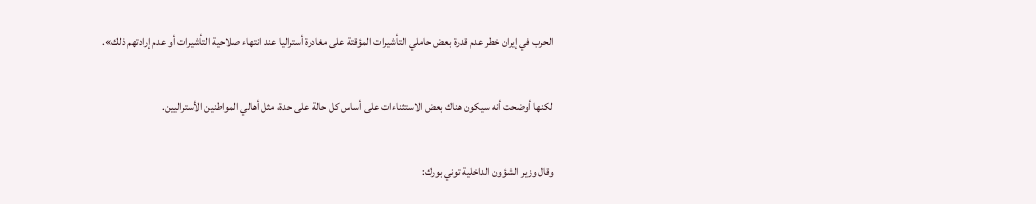الحرب في إيران خطر عدم قدرة بعض حاملي التأشيرات المؤقتة على مغادرة أستراليا عند انتهاء صلاحية التأشيرات أو عدم إرادتهم ذلك».

لكنها أوضحت أنه سيكون هناك بعض الاستثناءات على أساس كل حالة على حدة، مثل أهالي المواطنين الأستراليين.

وقال وزير الشؤون الداخلية توني بورك: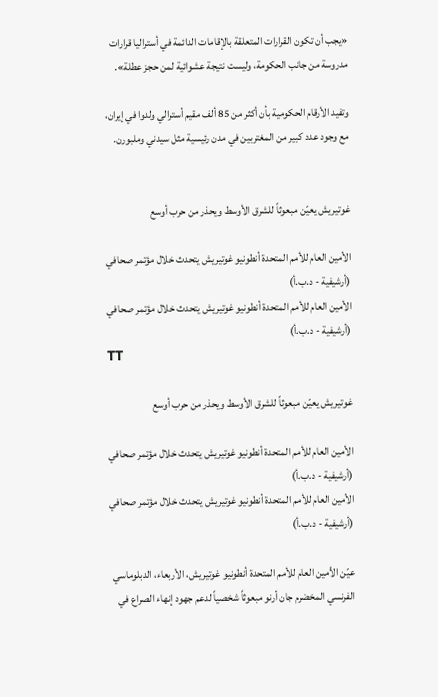«يجب أن تكون القرارات المتعلقة بالإقامات الدائمة في أستراليا قرارات مدروسة من جانب الحكومة، وليست نتيجة عشوائية لمن حجز عطلة».

وتفيد الأرقام الحكومية بأن أكثر من 85 ألف مقيم أسترالي ولدوا في إيران، مع وجود عدد كبير من المغتربين في مدن رئيسية مثل سيدني وملبورن.


غوتيريش يعيّن مبعوثاً للشرق الأوسط ويحذر من حرب أوسع

الأمين العام للأمم المتحدة أنطونيو غوتيريش يتحدث خلال مؤتمر صحافي (أرشيفية - د.ب.أ)
الأمين العام للأمم المتحدة أنطونيو غوتيريش يتحدث خلال مؤتمر صحافي (أرشيفية - د.ب.أ)
TT

غوتيريش يعيّن مبعوثاً للشرق الأوسط ويحذر من حرب أوسع

الأمين العام للأمم المتحدة أنطونيو غوتيريش يتحدث خلال مؤتمر صحافي (أرشيفية - د.ب.أ)
الأمين العام للأمم المتحدة أنطونيو غوتيريش يتحدث خلال مؤتمر صحافي (أرشيفية - د.ب.أ)

عيّن الأمين العام للأمم المتحدة أنطونيو غوتيريش، الأربعاء، الدبلوماسي الفرنسي المخضرم جان أرنو مبعوثاً شخصياً لدعم جهود إنهاء الصراع في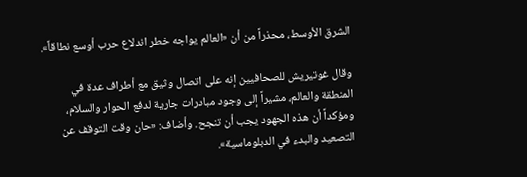الشرق الأوسط، محذراً من أن «العالم يواجه خطر اندلاع حرب أوسع نطاقاً».

وقال غوتيريش للصحافيين إنه على اتصال وثيق مع أطراف عدة في المنطقة والعالم، مشيراً إلى وجود مبادرات جارية لدفع الحوار والسلام، ومؤكداً أن هذه الجهود يجب أن تنجح. وأضاف: «حان وقت التوقف عن التصعيد والبدء في الدبلوماسية».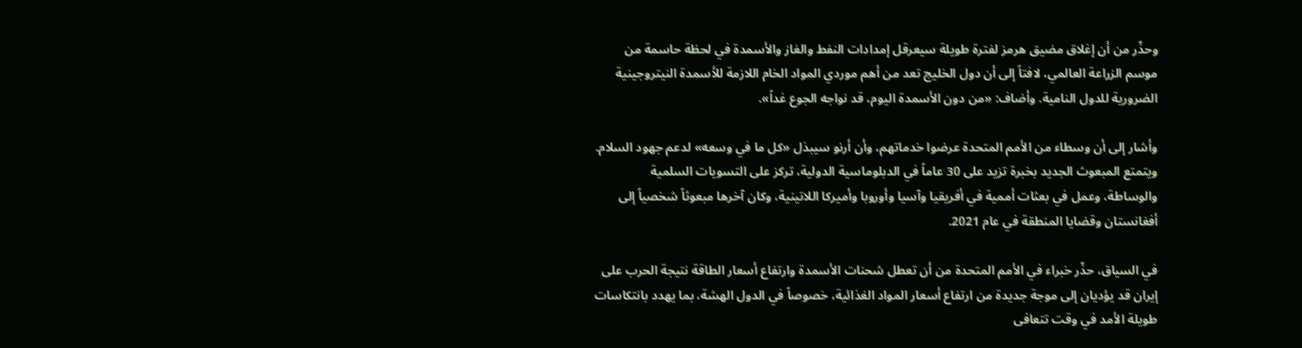وحذّر من أن إغلاق مضيق هرمز لفترة طويلة سيعرقل إمدادات النفط والغاز والأسمدة في لحظة حاسمة من موسم الزراعة العالمي، لافتاً إلى أن دول الخليج تعد من أهم موردي المواد الخام اللازمة للأسمدة النيتروجينية الضرورية للدول النامية. وأضاف: «من دون الأسمدة اليوم، قد نواجه الجوع غداً».

وأشار إلى أن وسطاء من الأمم المتحدة عرضوا خدماتهم، وأن أرنو سيبذل «كل ما في وسعه» لدعم جهود السلام. ويتمتع المبعوث الجديد بخبرة تزيد على 30 عاماً في الدبلوماسية الدولية، تركز على التسويات السلمية والوساطة، وعمل في بعثات أممية في أفريقيا وآسيا وأوروبا وأميركا اللاتينية، وكان آخرها مبعوثاً شخصياً إلى أفغانستان وقضايا المنطقة في عام 2021.

في السياق، حذّر خبراء في الأمم المتحدة من أن تعطل شحنات الأسمدة وارتفاع أسعار الطاقة نتيجة الحرب على إيران قد يؤديان إلى موجة جديدة من ارتفاع أسعار المواد الغذائية، خصوصاً في الدول الهشة، بما يهدد بانتكاسات طويلة الأمد في وقت تتعافى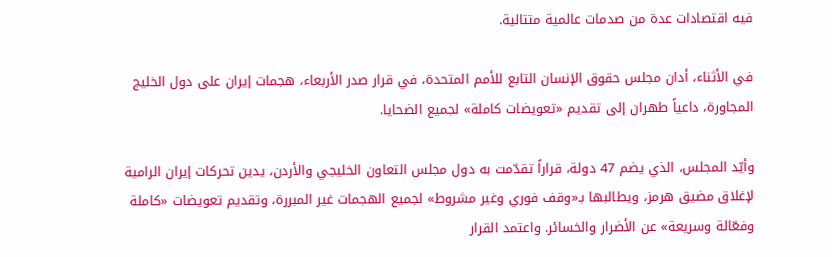فيه اقتصادات عدة من صدمات عالمية متتالية.

في الأثناء، أدان مجلس حقوق الإنسان التابع للأمم المتحدة، في قرار صدر الأربعاء، هجمات إيران على دول الخليج المجاورة، داعياً طهران إلى تقديم «تعويضات كاملة» لجميع الضحايا.

وأيّد المجلس، الذي يضم 47 دولة، قراراً تقدّمت به دول مجلس التعاون الخليجي والأردن، يدين تحركات إيران الرامية لإغلاق مضيق هرمز، ويطالبها بـ«وقف فوري وغير مشروط» لجميع الهجمات غير المبررة، وتقديم تعويضات «كاملة وفعّالة وسريعة» عن الأضرار والخسائر. واعتمد القرار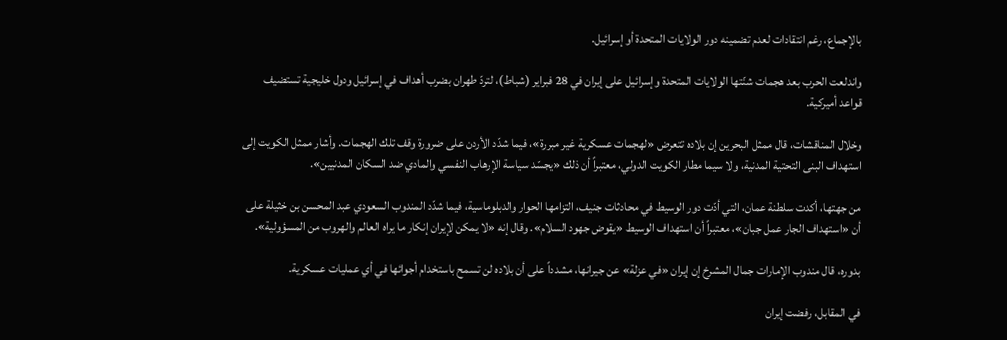بالإجماع، رغم انتقادات لعدم تضمينه دور الولايات المتحدة أو إسرائيل.

واندلعت الحرب بعد هجمات شنّتها الولايات المتحدة وإسرائيل على إيران في 28 فبراير (شباط)، لتردّ طهران بضرب أهداف في إسرائيل ودول خليجية تستضيف قواعد أميركية.

وخلال المناقشات، قال ممثل البحرين إن بلاده تتعرض «لهجمات عسكرية غير مبررة»، فيما شدّد الأردن على ضرورة وقف تلك الهجمات. وأشار ممثل الكويت إلى استهداف البنى التحتية المدنية، ولا سيما مطار الكويت الدولي، معتبراً أن ذلك «يجسّد سياسة الإرهاب النفسي والمادي ضد السكان المدنيين».

من جهتها، أكدت سلطنة عمان، التي أدّت دور الوسيط في محادثات جنيف، التزامها الحوار والدبلوماسية، فيما شدّد المندوب السعودي عبد المحسن بن خثيلة على أن «استهداف الجار عمل جبان»، معتبراً أن استهداف الوسيط «يقوض جهود السلام». وقال إنه «لا يمكن لإيران إنكار ما يراه العالم والهروب من المسؤولية».

بدوره، قال مندوب الإمارات جمال المشرخ إن إيران «في عزلة» عن جيرانها، مشدداً على أن بلاده لن تسمح باستخدام أجوائها في أي عمليات عسكرية.

في المقابل، رفضت إيران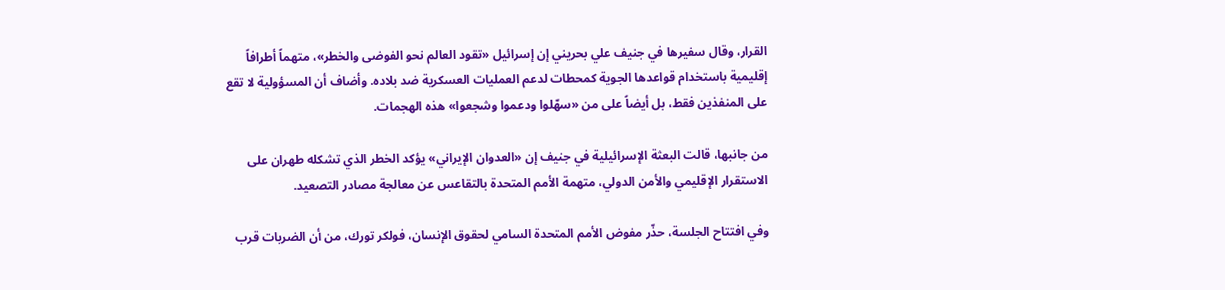القرار، وقال سفيرها في جنيف علي بحريني إن إسرائيل «تقود العالم نحو الفوضى والخطر»، متهماً أطرافاً إقليمية باستخدام قواعدها الجوية كمحطات لدعم العمليات العسكرية ضد بلاده. وأضاف أن المسؤولية لا تقع على المنفذين فقط، بل أيضاً على من «سهّلوا ودعموا وشجعوا» هذه الهجمات.

من جانبها، قالت البعثة الإسرائيلية في جنيف إن «العدوان الإيراني» يؤكد الخطر الذي تشكله طهران على الاستقرار الإقليمي والأمن الدولي، متهمة الأمم المتحدة بالتقاعس عن معالجة مصادر التصعيد.

وفي افتتاح الجلسة، حذّر مفوض الأمم المتحدة السامي لحقوق الإنسان، فولكر تورك، من أن الضربات قرب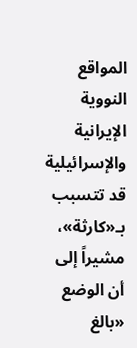المواقع النووية الإيرانية والإسرائيلية قد تتسبب بـ«كارثة»، مشيراً إلى أن الوضع «بالغ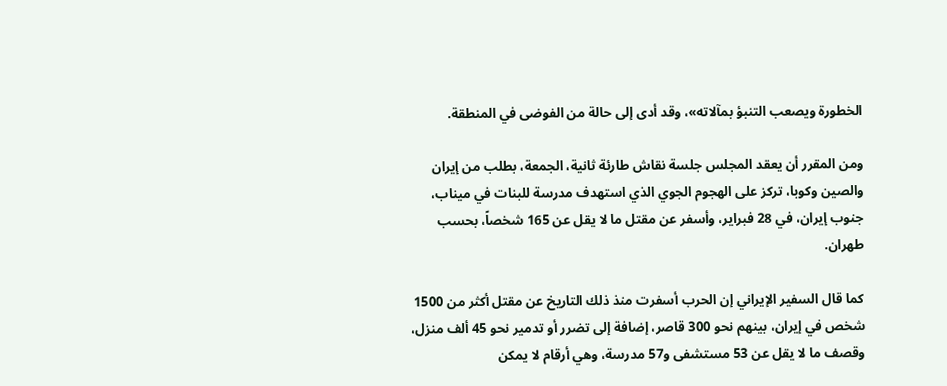الخطورة ويصعب التنبؤ بمآلاته»، وقد أدى إلى حالة من الفوضى في المنطقة.

ومن المقرر أن يعقد المجلس جلسة نقاش طارئة ثانية، الجمعة، بطلب من إيران والصين وكوبا، تركز على الهجوم الجوي الذي استهدف مدرسة للبنات في ميناب، جنوب إيران، في 28 فبراير، وأسفر عن مقتل ما لا يقل عن 165 شخصاً، بحسب طهران.

كما قال السفير الإيراني إن الحرب أسفرت منذ ذلك التاريخ عن مقتل أكثر من 1500 شخص في إيران، بينهم نحو 300 قاصر، إضافة إلى تضرر أو تدمير نحو 45 ألف منزل، وقصف ما لا يقل عن 53 مستشفى و57 مدرسة، وهي أرقام لا يمكن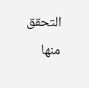التحقق منها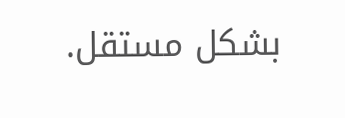بشكل مستقل.